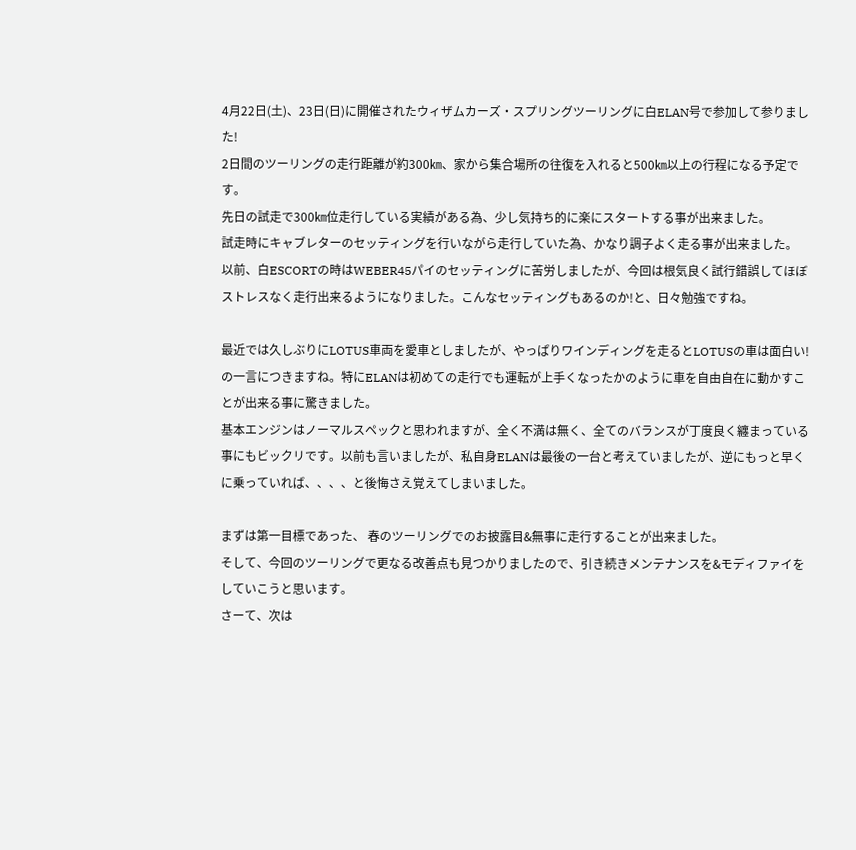4月22日(土)、23日(日)に開催されたウィザムカーズ・スプリングツーリングに白ELAN号で参加して参りました!
2日間のツーリングの走行距離が約300㎞、家から集合場所の往復を入れると500㎞以上の行程になる予定です。
先日の試走で300㎞位走行している実績がある為、少し気持ち的に楽にスタートする事が出来ました。
試走時にキャブレターのセッティングを行いながら走行していた為、かなり調子よく走る事が出来ました。
以前、白ESCORTの時はWEBER45パイのセッティングに苦労しましたが、今回は根気良く試行錯誤してほぼストレスなく走行出来るようになりました。こんなセッティングもあるのか!と、日々勉強ですね。

最近では久しぶりにLOTUS車両を愛車としましたが、やっぱりワインディングを走るとLOTUSの車は面白い!の一言につきますね。特にELANは初めての走行でも運転が上手くなったかのように車を自由自在に動かすことが出来る事に驚きました。
基本エンジンはノーマルスペックと思われますが、全く不満は無く、全てのバランスが丁度良く纏まっている事にもビックリです。以前も言いましたが、私自身ELANは最後の一台と考えていましたが、逆にもっと早くに乗っていれば、、、、と後悔さえ覚えてしまいました。

まずは第一目標であった、 春のツーリングでのお披露目&無事に走行することが出来ました。
そして、今回のツーリングで更なる改善点も見つかりましたので、引き続きメンテナンスを&モディファイをしていこうと思います。
さーて、次は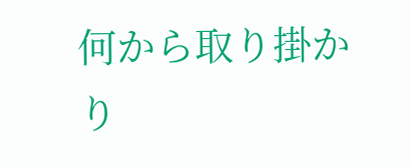何から取り掛かり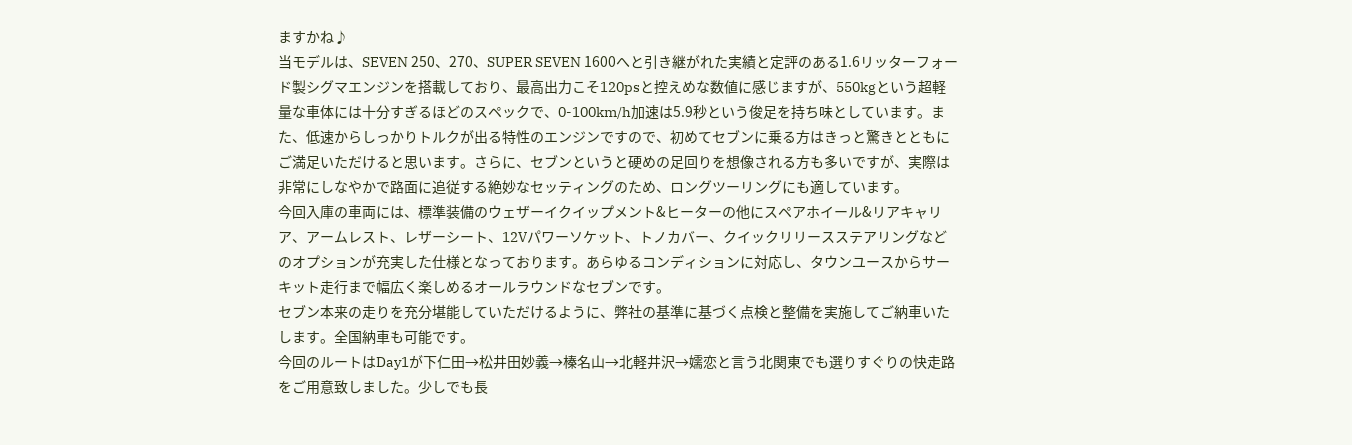ますかね♪
当モデルは、SEVEN 250、270、SUPER SEVEN 1600へと引き継がれた実績と定評のある1.6リッターフォード製シグマエンジンを搭載しており、最高出力こそ120psと控えめな数値に感じますが、550kgという超軽量な車体には十分すぎるほどのスペックで、0-100km/h加速は5.9秒という俊足を持ち味としています。また、低速からしっかりトルクが出る特性のエンジンですので、初めてセブンに乗る方はきっと驚きとともにご満足いただけると思います。さらに、セブンというと硬めの足回りを想像される方も多いですが、実際は非常にしなやかで路面に追従する絶妙なセッティングのため、ロングツーリングにも適しています。
今回入庫の車両には、標準装備のウェザーイクイップメント&ヒーターの他にスペアホイール&リアキャリア、アームレスト、レザーシート、12Vパワーソケット、トノカバー、クイックリリースステアリングなどのオプションが充実した仕様となっております。あらゆるコンディションに対応し、タウンユースからサーキット走行まで幅広く楽しめるオールラウンドなセブンです。
セブン本来の走りを充分堪能していただけるように、弊社の基準に基づく点検と整備を実施してご納車いたします。全国納車も可能です。
今回のルートはDay1が下仁田→松井田妙義→榛名山→北軽井沢→嬬恋と言う北関東でも選りすぐりの快走路をご用意致しました。少しでも長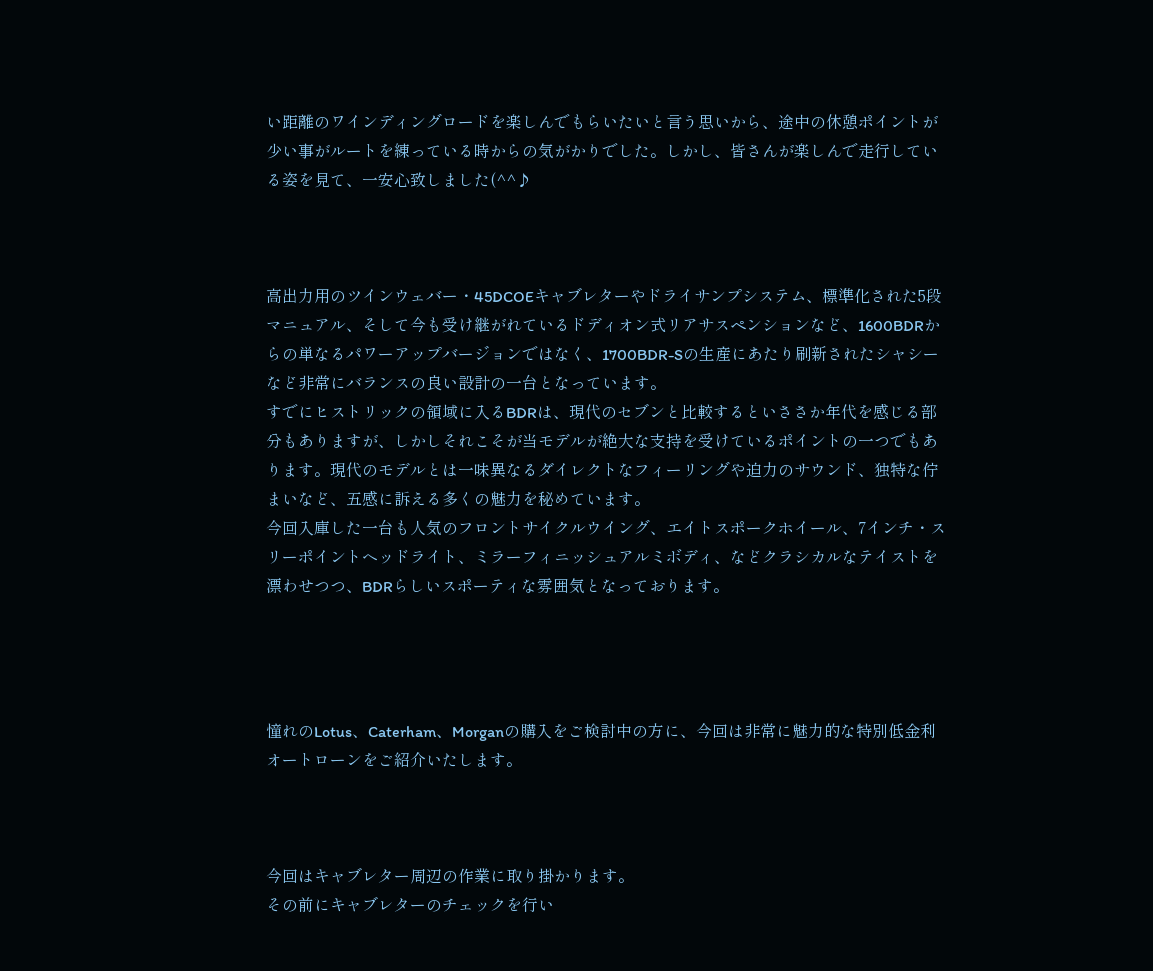い距離のワインディングロードを楽しんでもらいたいと言う思いから、途中の休憩ポイントが少い事がルートを練っている時からの気がかりでした。しかし、皆さんが楽しんで走行している姿を見て、一安心致しました(^^♪



高出力用のツインウェバー・45DCOEキャブレターやドライサンプシステム、標準化された5段マニュアル、そして今も受け継がれているドディオン式リアサスペンションなど、1600BDRからの単なるパワーアップバージョンではなく、1700BDR-Sの生産にあたり刷新されたシャシーなど非常にバランスの良い設計の一台となっています。
すでにヒストリックの領域に入るBDRは、現代のセブンと比較するといささか年代を感じる部分もありますが、しかしそれこそが当モデルが絶大な支持を受けているポイントの一つでもあります。現代のモデルとは一味異なるダイレクトなフィーリングや迫力のサウンド、独特な佇まいなど、五感に訴える多くの魅力を秘めています。
今回入庫した一台も人気のフロントサイクルウイング、エイトスポークホイール、7インチ・スリーポイントヘッドライト、ミラーフィニッシュアルミボディ、などクラシカルなテイストを漂わせつつ、BDRらしいスポーティな雰囲気となっております。




憧れのLotus、Caterham、Morganの購入をご検討中の方に、今回は非常に魅力的な特別低金利オートローンをご紹介いたします。



今回はキャブレター周辺の作業に取り掛かります。
その前にキャブレターのチェックを行い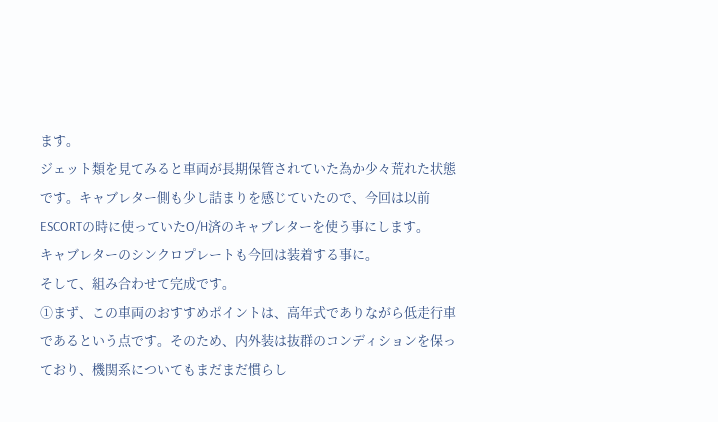ます。
ジェット類を見てみると車両が長期保管されていた為か少々荒れた状態です。キャブレター側も少し詰まりを感じていたので、今回は以前ESCORTの時に使っていたO/H済のキャブレターを使う事にします。
キャブレターのシンクロプレートも今回は装着する事に。
そして、組み合わせて完成です。
①まず、この車両のおすすめポイントは、高年式でありながら低走行車であるという点です。そのため、内外装は抜群のコンディションを保っており、機関系についてもまだまだ慣らし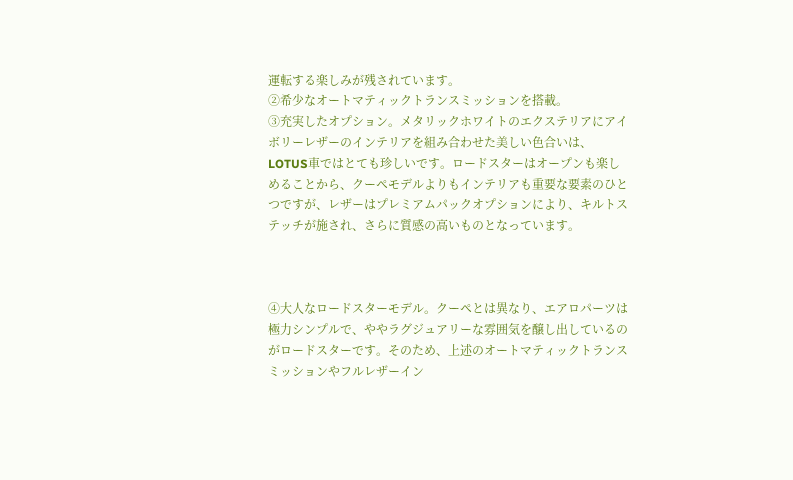運転する楽しみが残されています。
②希少なオートマティックトランスミッションを搭載。
③充実したオプション。メタリックホワイトのエクステリアにアイボリーレザーのインテリアを組み合わせた美しい色合いは、LOTUS車ではとても珍しいです。ロードスターはオープンも楽しめることから、クーペモデルよりもインテリアも重要な要素のひとつですが、レザーはプレミアムパックオプションにより、キルトステッチが施され、さらに質感の高いものとなっています。



④大人なロードスターモデル。クーペとは異なり、エアロパーツは極力シンプルで、ややラグジュアリーな雰囲気を醸し出しているのがロードスターです。そのため、上述のオートマティックトランスミッションやフルレザーイン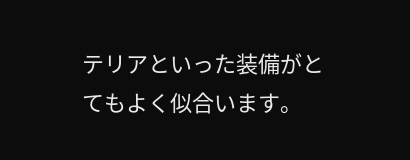テリアといった装備がとてもよく似合います。